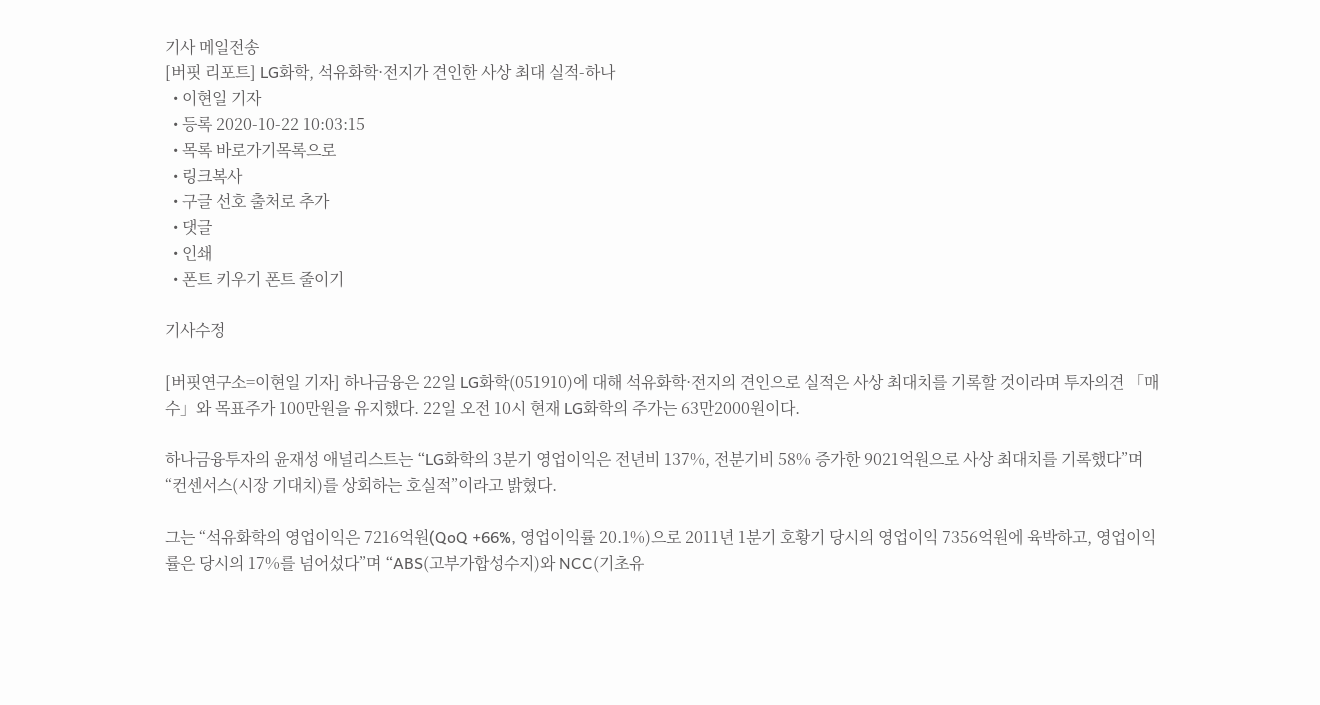기사 메일전송
[버핏 리포트] LG화학, 석유화학·전지가 견인한 사상 최대 실적-하나
  • 이현일 기자
  • 등록 2020-10-22 10:03:15
  • 목록 바로가기목록으로
  • 링크복사
  • 구글 선호 출처로 추가
  • 댓글
  • 인쇄
  • 폰트 키우기 폰트 줄이기

기사수정

[버핏연구소=이현일 기자] 하나금융은 22일 LG화학(051910)에 대해 석유화학·전지의 견인으로 실적은 사상 최대치를 기록할 것이라며 투자의견 「매수」와 목표주가 100만원을 유지했다. 22일 오전 10시 현재 LG화학의 주가는 63만2000원이다.

하나금융투자의 윤재성 애널리스트는 “LG화학의 3분기 영업이익은 전년비 137%, 전분기비 58% 증가한 9021억원으로 사상 최대치를 기록했다”며 “컨센서스(시장 기대치)를 상회하는 호실적”이라고 밝혔다.

그는 “석유화학의 영업이익은 7216억원(QoQ +66%, 영업이익률 20.1%)으로 2011년 1분기 호황기 당시의 영업이익 7356억원에 육박하고, 영업이익률은 당시의 17%를 넘어섰다”며 “ABS(고부가합성수지)와 NCC(기초유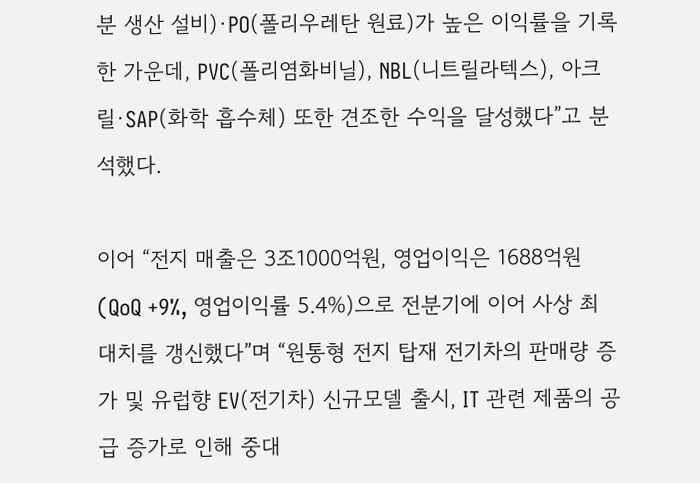분 생산 설비)·PO(폴리우레탄 원료)가 높은 이익률을 기록한 가운데, PVC(폴리염화비닐), NBL(니트릴라텍스), 아크릴·SAP(화학 흡수체) 또한 견조한 수익을 달성했다”고 분석했다.

이어 “전지 매출은 3조1000억원, 영업이익은 1688억원(QoQ +9%, 영업이익률 5.4%)으로 전분기에 이어 사상 최대치를 갱신했다”며 “원통형 전지 탑재 전기차의 판매량 증가 및 유럽향 EV(전기차) 신규모델 출시, IT 관련 제품의 공급 증가로 인해 중대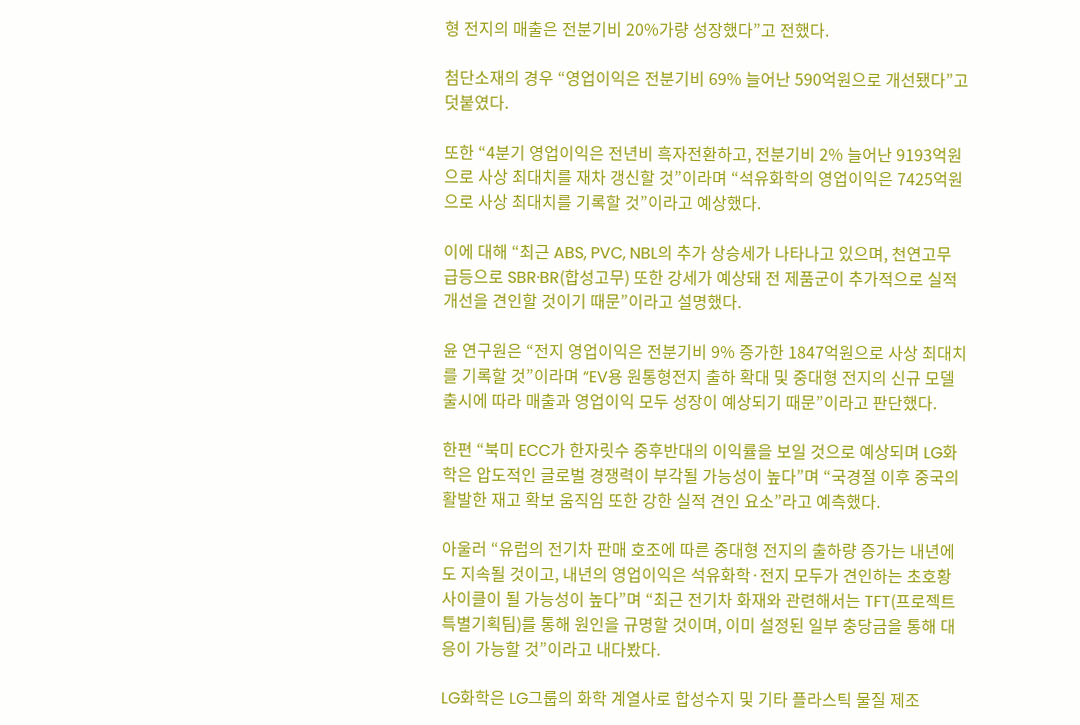형 전지의 매출은 전분기비 20%가량 성장했다”고 전했다.

첨단소재의 경우 “영업이익은 전분기비 69% 늘어난 590억원으로 개선됐다”고 덧붙였다.

또한 “4분기 영업이익은 전년비 흑자전환하고, 전분기비 2% 늘어난 9193억원으로 사상 최대치를 재차 갱신할 것”이라며 “석유화학의 영업이익은 7425억원으로 사상 최대치를 기록할 것”이라고 예상했다.

이에 대해 “최근 ABS, PVC, NBL의 추가 상승세가 나타나고 있으며, 천연고무 급등으로 SBR·BR(합성고무) 또한 강세가 예상돼 전 제품군이 추가적으로 실적 개선을 견인할 것이기 때문”이라고 설명했다.

윤 연구원은 “전지 영업이익은 전분기비 9% 증가한 1847억원으로 사상 최대치를 기록할 것”이라며 “EV용 원통형전지 출하 확대 및 중대형 전지의 신규 모델 출시에 따라 매출과 영업이익 모두 성장이 예상되기 때문”이라고 판단했다.

한편 “북미 ECC가 한자릿수 중후반대의 이익률을 보일 것으로 예상되며 LG화학은 압도적인 글로벌 경쟁력이 부각될 가능성이 높다”며 “국경절 이후 중국의 활발한 재고 확보 움직임 또한 강한 실적 견인 요소”라고 예측했다.

아울러 “유럽의 전기차 판매 호조에 따른 중대형 전지의 출하량 증가는 내년에도 지속될 것이고, 내년의 영업이익은 석유화학·전지 모두가 견인하는 초호황 사이클이 될 가능성이 높다”며 “최근 전기차 화재와 관련해서는 TFT(프로젝트 특별기획팀)를 통해 원인을 규명할 것이며, 이미 설정된 일부 충당금을 통해 대응이 가능할 것”이라고 내다봤다.

LG화학은 LG그룹의 화학 계열사로 합성수지 및 기타 플라스틱 물질 제조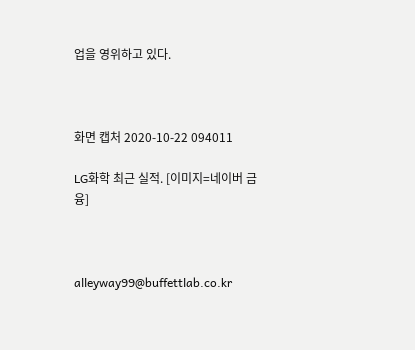업을 영위하고 있다.



화면 캡처 2020-10-22 094011

LG화학 최근 실적. [이미지=네이버 금융]



alleyway99@buffettlab.co.kr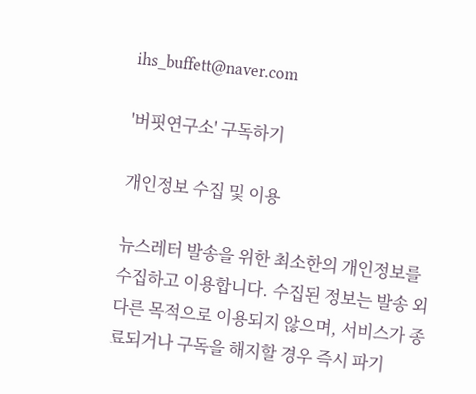ihs_buffett@naver.com

'버핏연구소' 구독하기

개인정보 수집 및 이용

뉴스레터 발송을 위한 최소한의 개인정보를 수집하고 이용합니다. 수집된 정보는 발송 외 다른 목적으로 이용되지 않으며, 서비스가 종료되거나 구독을 해지할 경우 즉시 파기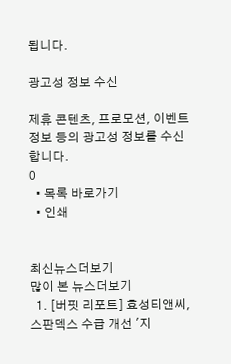됩니다.

광고성 정보 수신

제휴 콘텐츠, 프로모션, 이벤트 정보 등의 광고성 정보를 수신합니다.
0
  • 목록 바로가기
  • 인쇄


최신뉴스더보기
많이 본 뉴스더보기
  1. [버핏 리포트] 효성티앤씨, 스판덱스 수급 개선 '지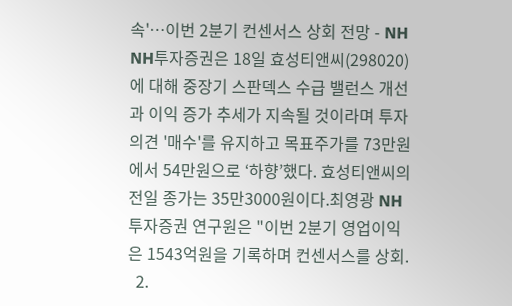속'…이번 2분기 컨센서스 상회 전망 - NH NH투자증권은 18일 효성티앤씨(298020)에 대해 중장기 스판덱스 수급 밸런스 개선과 이익 증가 추세가 지속될 것이라며 투자의견 '매수'를 유지하고 목표주가를 73만원에서 54만원으로 ‘하향’했다. 효성티앤씨의 전일 종가는 35만3000원이다.최영광 NH투자증권 연구원은 "이번 2분기 영업이익은 1543억원을 기록하며 컨센서스를 상회.
  2.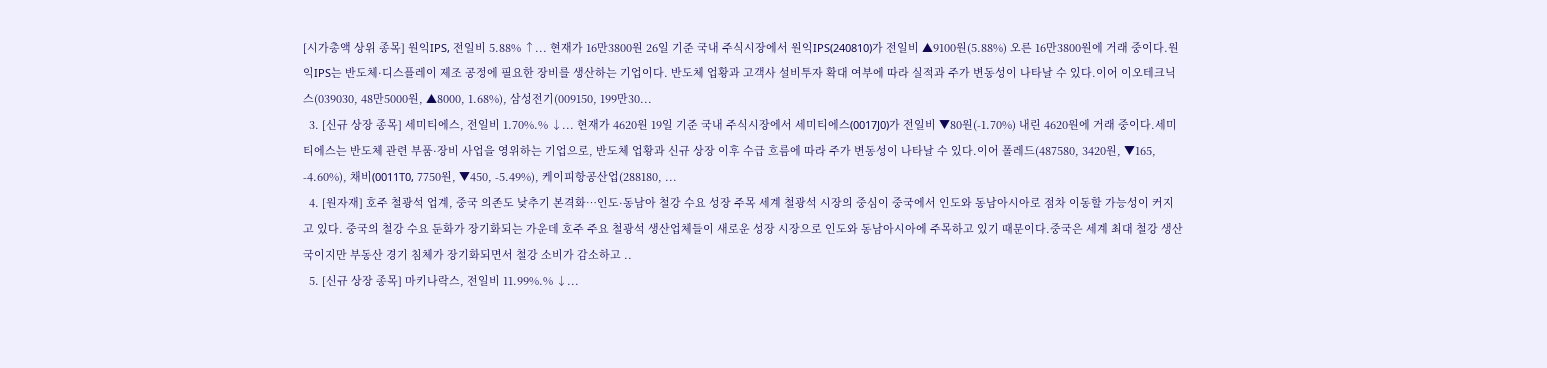[시가총액 상위 종목] 원익IPS, 전일비 5.88% ↑... 현재가 16만3800원 26일 기준 국내 주식시장에서 원익IPS(240810)가 전일비 ▲9100원(5.88%) 오른 16만3800원에 거래 중이다.원익IPS는 반도체·디스플레이 제조 공정에 필요한 장비를 생산하는 기업이다. 반도체 업황과 고객사 설비투자 확대 여부에 따라 실적과 주가 변동성이 나타날 수 있다.이어 이오테크닉스(039030, 48만5000원, ▲8000, 1.68%), 삼성전기(009150, 199만30...
  3. [신규 상장 종목] 세미티에스, 전일비 1.70%.% ↓... 현재가 4620원 19일 기준 국내 주식시장에서 세미티에스(0017J0)가 전일비 ▼80원(-1.70%) 내린 4620원에 거래 중이다.세미티에스는 반도체 관련 부품·장비 사업을 영위하는 기업으로, 반도체 업황과 신규 상장 이후 수급 흐름에 따라 주가 변동성이 나타날 수 있다.이어 폴레드(487580, 3420원, ▼165, -4.60%), 채비(0011T0, 7750원, ▼450, -5.49%), 케이피항공산업(288180, ...
  4. [원자재] 호주 철광석 업계, 중국 의존도 낮추기 본격화…인도·동남아 철강 수요 성장 주목 세계 철광석 시장의 중심이 중국에서 인도와 동남아시아로 점차 이동할 가능성이 커지고 있다. 중국의 철강 수요 둔화가 장기화되는 가운데 호주 주요 철광석 생산업체들이 새로운 성장 시장으로 인도와 동남아시아에 주목하고 있기 때문이다.중국은 세계 최대 철강 생산국이지만 부동산 경기 침체가 장기화되면서 철강 소비가 감소하고 ..
  5. [신규 상장 종목] 마키나락스, 전일비 11.99%.% ↓...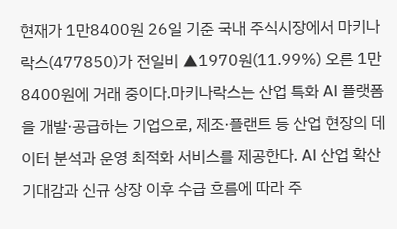현재가 1만8400원 26일 기준 국내 주식시장에서 마키나락스(477850)가 전일비 ▲1970원(11.99%) 오른 1만8400원에 거래 중이다.마키나락스는 산업 특화 AI 플랫폼을 개발·공급하는 기업으로, 제조·플랜트 등 산업 현장의 데이터 분석과 운영 최적화 서비스를 제공한다. AI 산업 확산 기대감과 신규 상장 이후 수급 흐름에 따라 주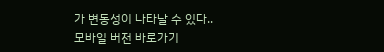가 변동성이 나타날 수 있다..
모바일 버전 바로가기